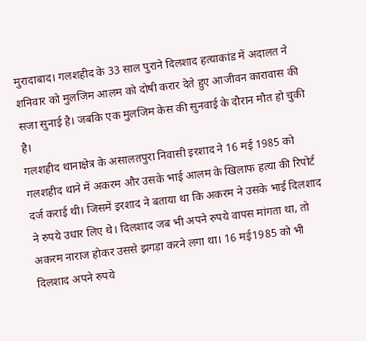मुरादाबाद। गलशहीद के 33 साल पुराने दिलशाद हत्याकांड में अदालत ने शनिवार को मुलजिम आलम को दोषी करार देते हुए आजीवन कारावास की सजा सुनाई है। जबकि एक मुलजिम केस की सुनवाई के दौरान मौत हो चुकी है।
गलशहीद थानाक्षेत्र के असालतपुरा निवासी इरशाद ने 16 मई 1985 को गलशहीद थाने में अकरम और उसके भाई आलम के खिलाफ हत्या की रिपोर्ट दर्ज कराई थी। जिसमें इरशाद ने बताया था कि अकरम ने उसके भाई दिलशाद ने रुपये उधार लिए थे। दिलशाद जब भी अपने रुपये वापस मांगता था, तो अकरम नाराज होकर उससे झगड़ा करने लगा था। 16 मई1985 को भी दिलशाद अपने रुपये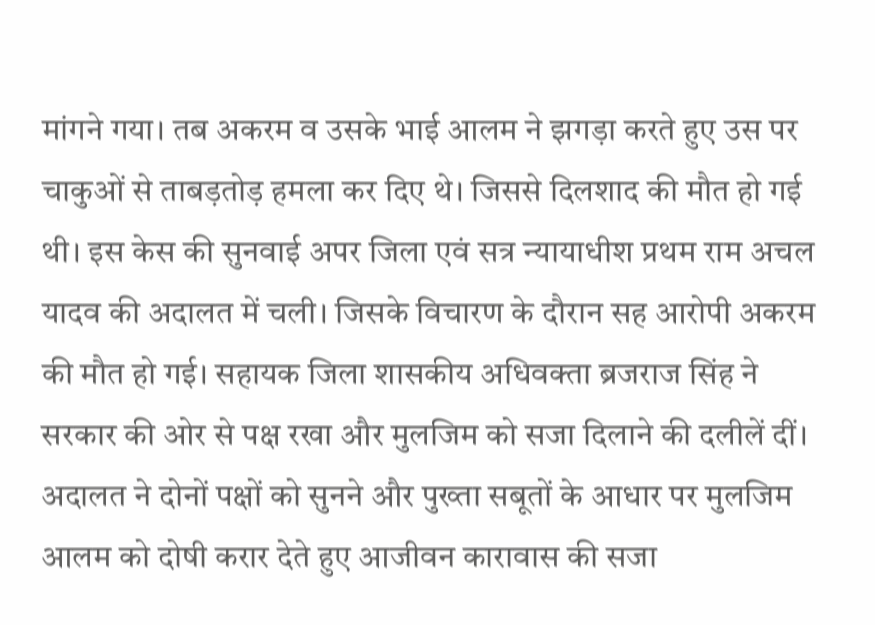मांगने गया। तब अकरम व उसके भाई आलम ने झगड़ा करते हुए उस पर चाकुओं से ताबड़तोड़ हमला कर दिए थे। जिससे दिलशाद की मौत हो गई थी। इस केस की सुनवाई अपर जिला एवं सत्र न्यायाधीश प्रथम राम अचल यादव की अदालत में चली। जिसके विचारण के दौरान सह आरोपी अकरम की मौत हो गई। सहायक जिला शासकीय अधिवक्ता ब्रजराज सिंह ने सरकार की ओर से पक्ष रखा और मुलजिम को सजा दिलाने की दलीलें दीं। अदालत ने दोनों पक्षों को सुनने और पुख्ता सबूतों के आधार पर मुलजिम आलम को दोषी करार देते हुए आजीवन कारावास की सजा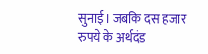सुनाई। जबकि दस हजार रुपये के अर्थदंड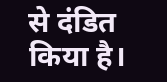से दंडित किया है।